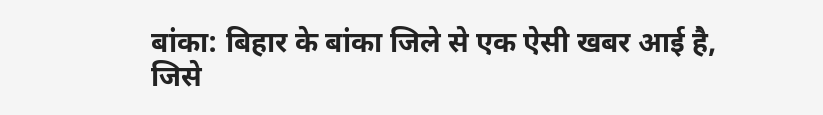बांका: बिहार के बांका जिले से एक ऐसी खबर आई है, जिसे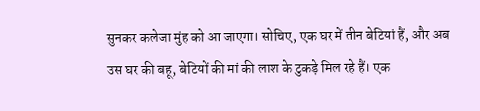सुनकर कलेजा मुंह को आ जाएगा। सोचिए, एक घर में तीन बेटियां हैं, और अब उस घर की बहू, बेटियों की मां की लाश के टुकड़े मिल रहे हैं। एक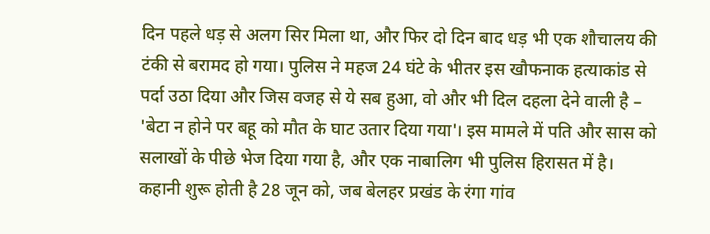दिन पहले धड़ से अलग सिर मिला था, और फिर दो दिन बाद धड़ भी एक शौचालय की टंकी से बरामद हो गया। पुलिस ने महज 24 घंटे के भीतर इस खौफनाक हत्याकांड से पर्दा उठा दिया और जिस वजह से ये सब हुआ, वो और भी दिल दहला देने वाली है – 'बेटा न होने पर बहू को मौत के घाट उतार दिया गया'। इस मामले में पति और सास को सलाखों के पीछे भेज दिया गया है, और एक नाबालिग भी पुलिस हिरासत में है।
कहानी शुरू होती है 28 जून को, जब बेलहर प्रखंड के रंगा गांव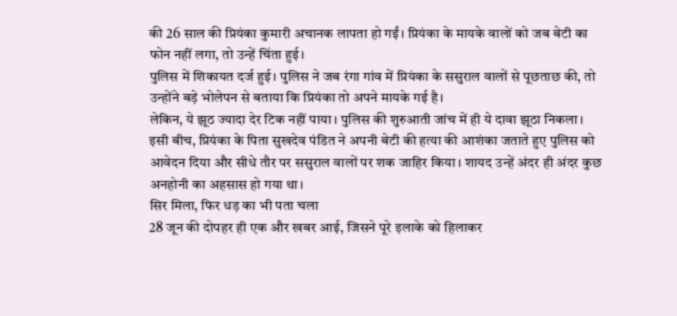की 26 साल की प्रियंका कुमारी अचानक लापता हो गईं। प्रियंका के मायके वालों को जब बेटी का फोन नहीं लगा, तो उन्हें चिंता हुई।
पुलिस में शिकायत दर्ज हुई। पुलिस ने जब रंगा गांव में प्रियंका के ससुराल वालों से पूछताछ की, तो उन्होंने बड़े भोलेपन से बताया कि प्रियंका तो अपने मायके गई है।
लेकिन, ये झूठ ज्यादा देर टिक नहीं पाया। पुलिस की शुरुआती जांच में ही ये दावा झूठा निकला।
इसी बीच, प्रियंका के पिता सुखदेव पंडित ने अपनी बेटी की हत्या की आशंका जताते हुए पुलिस को आवेदन दिया और सीधे तौर पर ससुराल वालों पर शक जाहिर किया। शायद उन्हें अंदर ही अंदर कुछ अनहोनी का अहसास हो गया था।
सिर मिला, फिर धड़ का भी पता चला
28 जून की दोपहर ही एक और खबर आई, जिसने पूरे इलाके को हिलाकर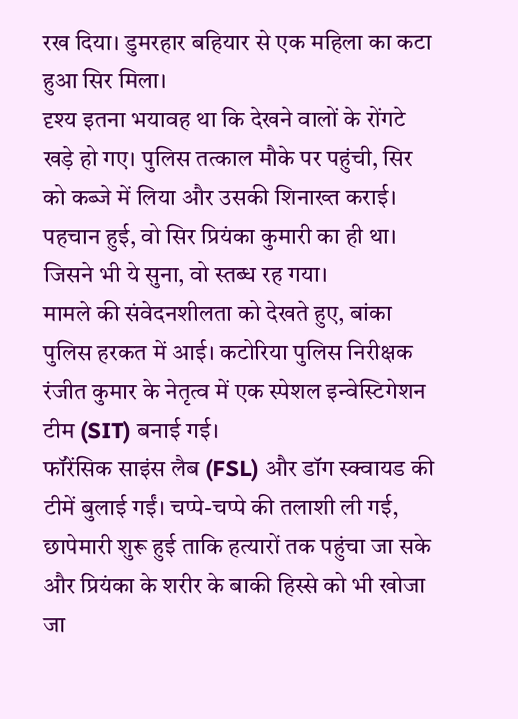रख दिया। डुमरहार बहियार से एक महिला का कटा हुआ सिर मिला।
दृश्य इतना भयावह था कि देखने वालों के रोंगटे खड़े हो गए। पुलिस तत्काल मौके पर पहुंची, सिर को कब्जे में लिया और उसकी शिनाख्त कराई।
पहचान हुई, वो सिर प्रियंका कुमारी का ही था। जिसने भी ये सुना, वो स्तब्ध रह गया।
मामले की संवेदनशीलता को देखते हुए, बांका पुलिस हरकत में आई। कटोरिया पुलिस निरीक्षक रंजीत कुमार के नेतृत्व में एक स्पेशल इन्वेस्टिगेशन टीम (SIT) बनाई गई।
फॉरेंसिक साइंस लैब (FSL) और डॉग स्क्वायड की टीमें बुलाई गईं। चप्पे-चप्पे की तलाशी ली गई, छापेमारी शुरू हुई ताकि हत्यारों तक पहुंचा जा सके और प्रियंका के शरीर के बाकी हिस्से को भी खोजा जा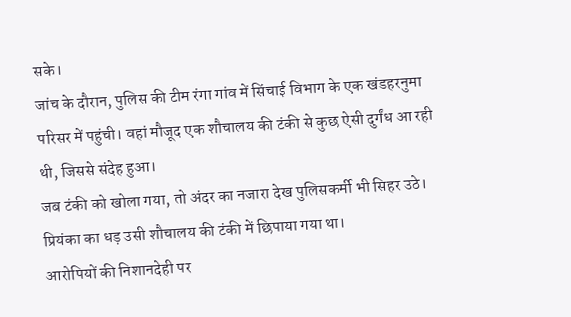सके।
जांच के दौरान, पुलिस की टीम रंगा गांव में सिंचाई विभाग के एक खंडहरनुमा परिसर में पहुंची। वहां मौजूद एक शौचालय की टंकी से कुछ ऐसी दुर्गंध आ रही थी, जिससे संदेह हुआ।
जब टंकी को खोला गया, तो अंदर का नजारा देख पुलिसकर्मी भी सिहर उठे। प्रियंका का धड़ उसी शौचालय की टंकी में छिपाया गया था।
आरोपियों की निशानदेही पर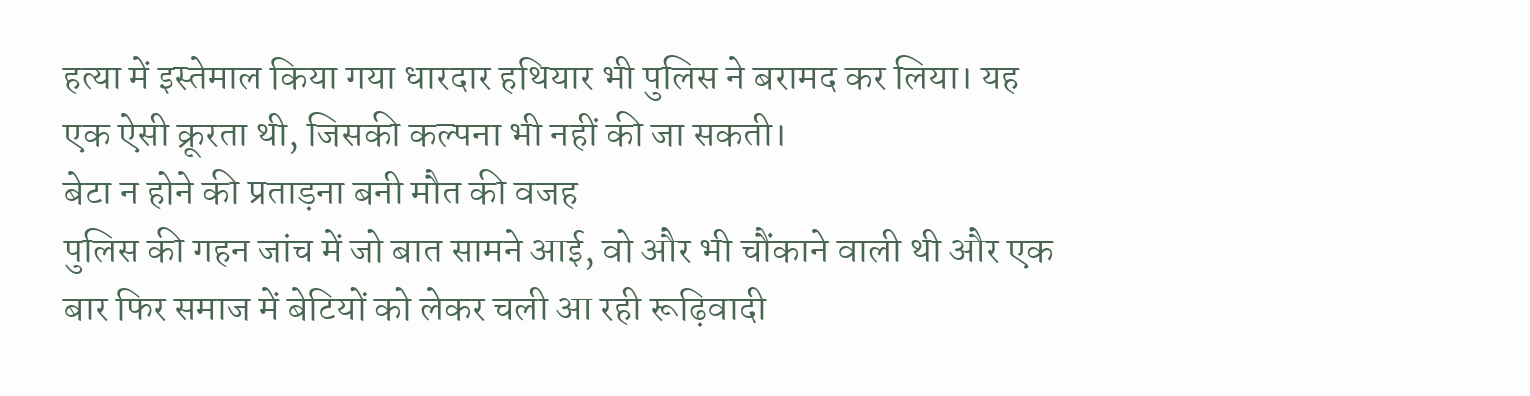हत्या में इस्तेमाल किया गया धारदार हथियार भी पुलिस ने बरामद कर लिया। यह एक ऐसी क्रूरता थी, जिसकी कल्पना भी नहीं की जा सकती।
बेटा न होने की प्रताड़ना बनी मौत की वजह
पुलिस की गहन जांच में जो बात सामने आई, वो और भी चौंकाने वाली थी और एक बार फिर समाज में बेटियों को लेकर चली आ रही रूढ़िवादी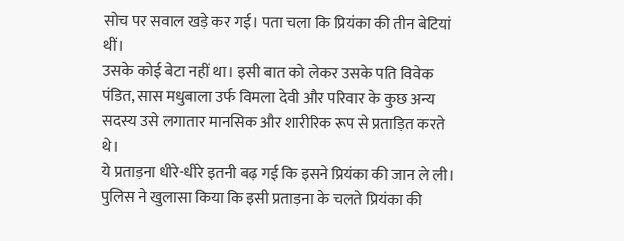सोच पर सवाल खड़े कर गई। पता चला कि प्रियंका की तीन बेटियां थीं।
उसके कोई बेटा नहीं था। इसी बात को लेकर उसके पति विवेक पंडित, सास मधुबाला उर्फ विमला देवी और परिवार के कुछ अन्य सदस्य उसे लगातार मानसिक और शारीरिक रूप से प्रताड़ित करते थे।
ये प्रताड़ना धीरे-धीरे इतनी बढ़ गई कि इसने प्रियंका की जान ले ली।
पुलिस ने खुलासा किया कि इसी प्रताड़ना के चलते प्रियंका की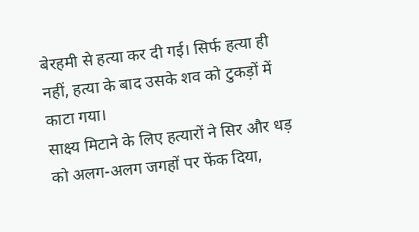बेरहमी से हत्या कर दी गई। सिर्फ हत्या ही नहीं, हत्या के बाद उसके शव को टुकड़ों में काटा गया।
साक्ष्य मिटाने के लिए हत्यारों ने सिर और धड़ को अलग-अलग जगहों पर फेंक दिया,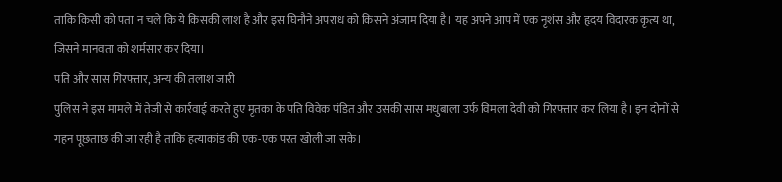ताकि किसी को पता न चले कि ये किसकी लाश है और इस घिनौने अपराध को किसने अंजाम दिया है। यह अपने आप में एक नृशंस और हृदय विदारक कृत्य था, जिसने मानवता को शर्मसार कर दिया।
पति और सास गिरफ्तार, अन्य की तलाश जारी
पुलिस ने इस मामले में तेजी से कार्रवाई करते हुए मृतका के पति विवेक पंडित और उसकी सास मधुबाला उर्फ विमला देवी को गिरफ्तार कर लिया है। इन दोनों से गहन पूछताछ की जा रही है ताकि हत्याकांड की एक-एक परत खोली जा सके।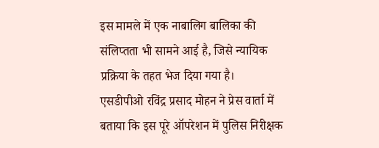इस मामले में एक नाबालिग बालिका की संलिप्तता भी सामने आई है, जिसे न्यायिक प्रक्रिया के तहत भेज दिया गया है।
एसडीपीओ रविंद्र प्रसाद मोहन ने प्रेस वार्ता में बताया कि इस पूरे ऑपरेशन में पुलिस निरीक्षक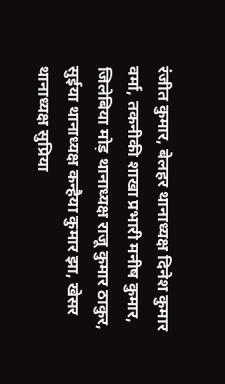रंजीत कुमार, बेलहर थानाध्यक्ष दिनेश कुमार वर्मा, तकनीकी शाखा प्रभारी मनीष कुमार, जिलेबिया मोड़ थानाध्यक्ष राजू कुमार ठाकुर, सुईया थानाध्यक्ष कन्हैया कुमार झा, खेसर थानाध्यक्ष सुप्रिया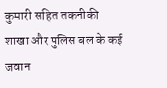कुमारी सहित तकनीकी शाखा और पुलिस बल के कई जवान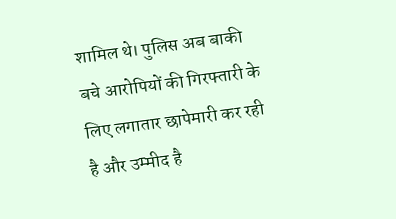शामिल थे। पुलिस अब बाकी बचे आरोपियों की गिरफ्तारी के लिए लगातार छापेमारी कर रही है और उम्मीद है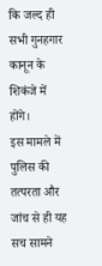कि जल्द ही सभी गुनहगार कानून के शिकंजे में होंगे।
इस मामले में पुलिस की तत्परता और जांच से ही यह सच सामने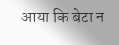आया कि बेटा न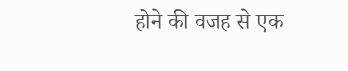होने की वजह से एक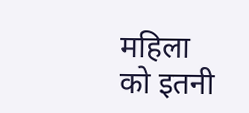महिला को इतनी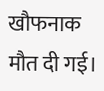खौफनाक मौत दी गई।